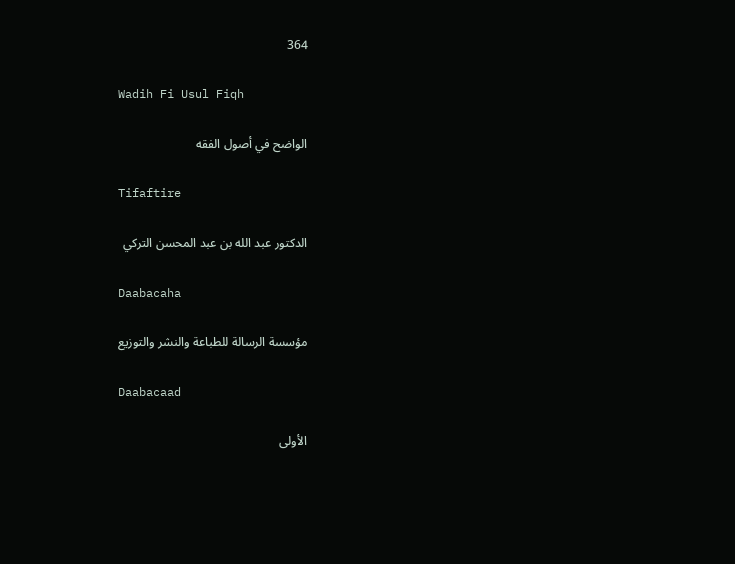364

Wadih Fi Usul Fiqh

الواضح في أصول الفقه

Tifaftire

الدكتور عبد الله بن عبد المحسن التركي

Daabacaha

مؤسسة الرسالة للطباعة والنشر والتوزيع

Daabacaad

الأولى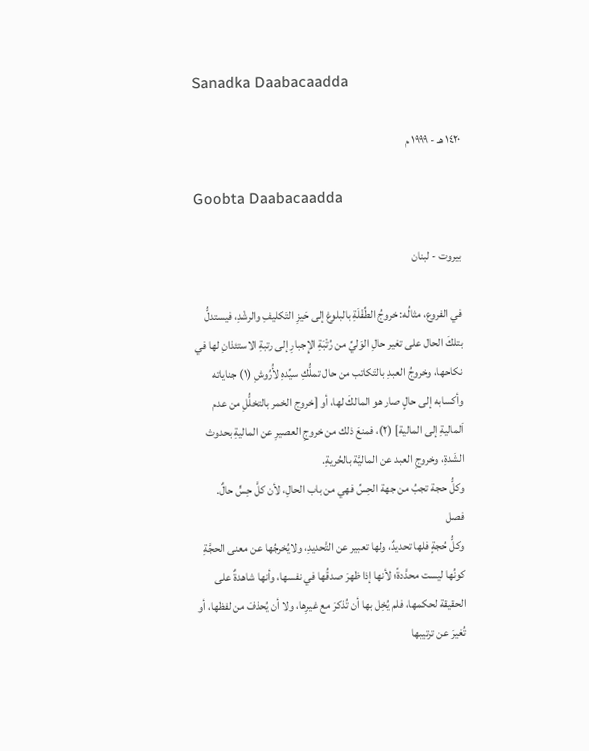Sanadka Daabacaadda

١٤٢٠ هـ - ١٩٩٩ م

Goobta Daabacaadda

بيروت - لبنان

في الفروع، مثالُه: خروجُ الطِّفْلَةِ بالبلوغ إلى حَيزِ التَكليفِ والرشْدِ، فيستدلُّ بتلكَ الحال على تغير حالِ الوَليِّ من رُتْبَةِ الإِجبارِ إلى رتبةِ الاستئذانِ لها في نكاحها، وخروجُ العبدِ بالتَكاتب من حال تملُّكِ سيِّدهِ لأُرُوشِ (١) جناياته وأكسابه إلى حالٍ صار هو المالكَ لها، أو [خروج الخمر بالتخلُّلِ من عدم اَلماليةِ إلى المالية] (٢)، فمنعَ ذلك من خروجِ العصيرِ عن الماليةِ بحدوث الشَدةِ، وخروجِ العبد عن الماليَّة بالحُريةِ.
وكلُّ حجة تجبُ من جهة الحِسِّ فهي من باب الحالِ، لأن كلَّ حِسٍّ حالٌ.
فصل
وكلُّ حُجةٍ فلها تحديدٌ، ولها تعبير عن التَّحديدِ، ولايُخرجُها عن معنى الحجَّةِ كونُها ليست محدَّدةً؛ لأنها إذا ظهرَ صدقُها في نفسها، وأنها شاهدةٌ على الحقيقة لحكمها، فلم يُخِل بها أن تُذكرَ مع غيرِها، ولا أن يُحذفَ من لفظها، أو تُغيرَ عن ترتيبها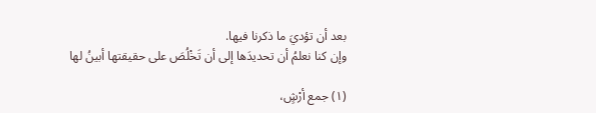بعد أن تؤديَ ما ذكرنا فيها.
وإن كنا نعلمُ أن تحديدَها إلى أن تَخْلُصَ على حقيقتها أبينُ لها

(١) جمع أرْشٍ،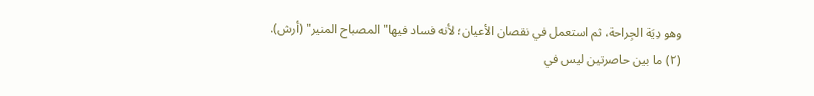وهو دِيَة الجِراحة، ثم استعمل في نقصان الأعيان؛ لأنه فساد فيها" المصباح المنير" (أرش).
(٢) ما بين حاصرتين ليس في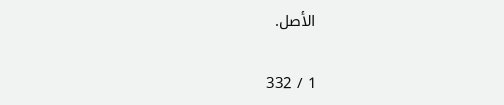الأصل.

1 / 332